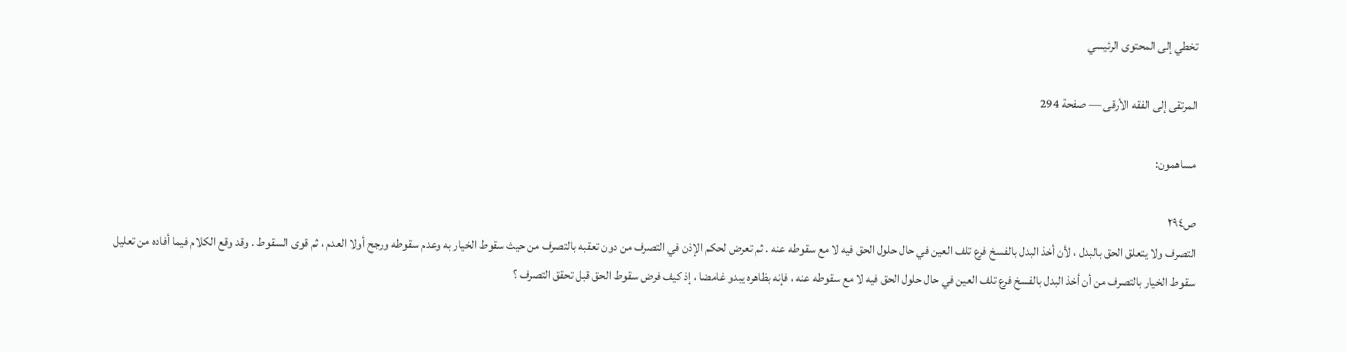تخطي إلى المحتوى الرئيسي

المرتقى إلى الفقه الأرقى — صفحة 294

مساهمون:

ص٢٩٤
التصرف ولا يتعلق الحق بالبدل ، لأن أخذ البدل بالفسخ فرع تلف العين في حال حلول الحق فيه لا مع سقوطه عنه . ثم تعرض لحكم الإذن في التصرف من دون تعقبه بالتصرف من حيث سقوط الخيار به وعدم سقوطه ورجح أولا العدم ، ثم قوى السقوط . وقد وقع الكلام فيما أفاده من تعليل سقوط الخيار بالتصرف من أن أخذ البدل بالفسخ فرع تلف العين في حال حلول الحق فيه لا مع سقوطه عنه ، فإنه بظاهره يبدو غامضا ، إذ كيف فرض سقوط الحق قبل تحقق التصرف ؟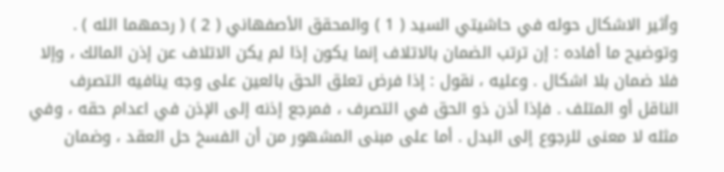وأثير الاشكال حوله في حاشيتي السيد ( 1 ) والمحقق الأصفهاني ( 2 ) ( رحمهما الله ) . وتوضيح ما أفاده : إن ترتب الضمان بالاتلاف إنما يكون إذا لم يكن الاتلاف عن إذن المالك ، وإلا فلا ضمان بلا اشكال . وعليه ، نقول : إذا فرض تعلق الحق بالعين على وجه ينافيه التصرف الناقل أو المتلف . فإذا أذن ذو الحق في التصرف ، فمرجع إذنه إلى الإذن في اعدام حقه ، وفي مثله لا معنى للرجوع إلى البدل . أما على مبنى المشهور من أن الفسخ حل العقد ، وضمان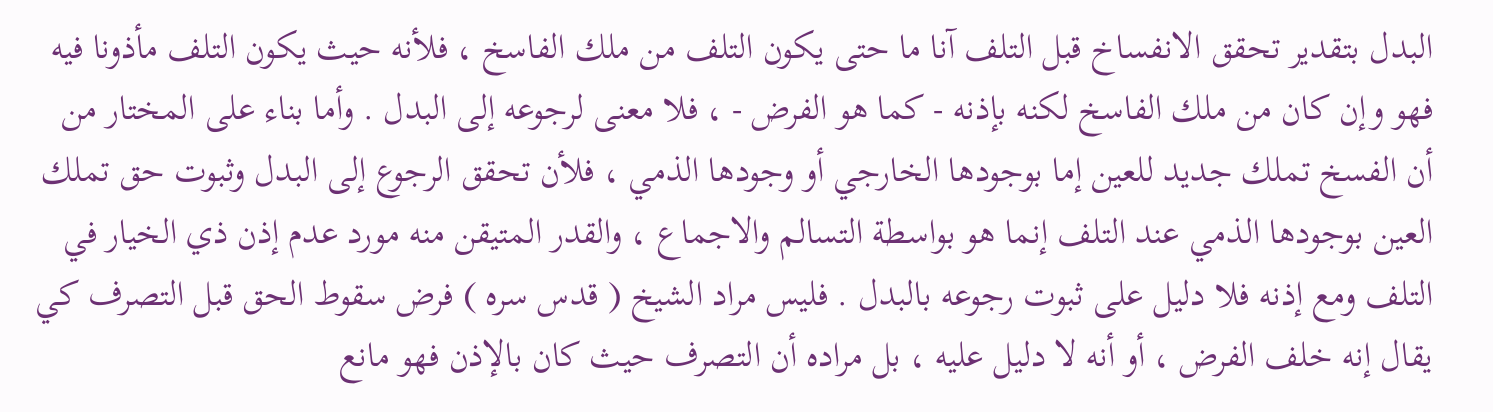البدل بتقدير تحقق الانفساخ قبل التلف آنا ما حتى يكون التلف من ملك الفاسخ ، فلأنه حيث يكون التلف مأذونا فيه فهو وإن كان من ملك الفاسخ لكنه بإذنه - كما هو الفرض - ، فلا معنى لرجوعه إلى البدل . وأما بناء على المختار من أن الفسخ تملك جديد للعين إما بوجودها الخارجي أو وجودها الذمي ، فلأن تحقق الرجوع إلى البدل وثبوت حق تملك العين بوجودها الذمي عند التلف إنما هو بواسطة التسالم والاجماع ، والقدر المتيقن منه مورد عدم إذن ذي الخيار في التلف ومع إذنه فلا دليل على ثبوت رجوعه بالبدل . فليس مراد الشيخ ( قدس سره ) فرض سقوط الحق قبل التصرف كي يقال إنه خلف الفرض ، أو أنه لا دليل عليه ، بل مراده أن التصرف حيث كان بالإذن فهو مانع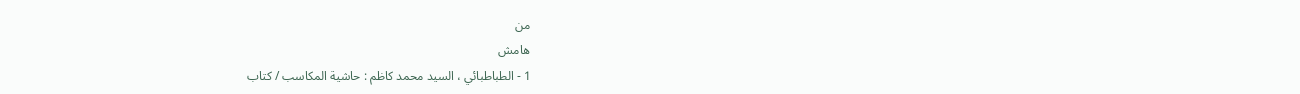من
هامش
1 - الطباطبائي ، السيد محمد كاظم : حاشية المكاسب / كتاب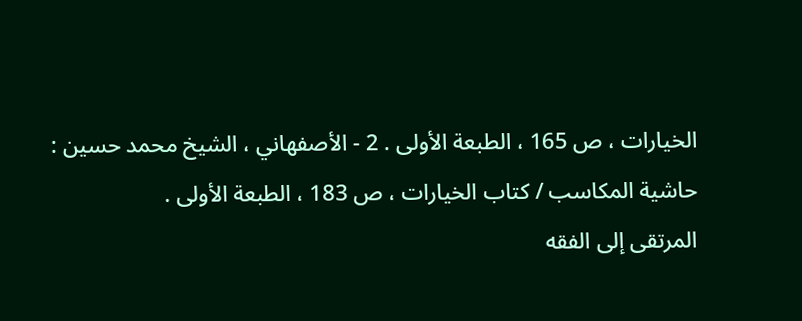الخيارات ، ص 165 ، الطبعة الأولى . 2 - الأصفهاني ، الشيخ محمد حسين : حاشية المكاسب / كتاب الخيارات ، ص 183 ، الطبعة الأولى .
المرتقى إلى الفقه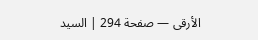الأرقى — صفحة 294 | السيد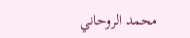محمد الروحاني